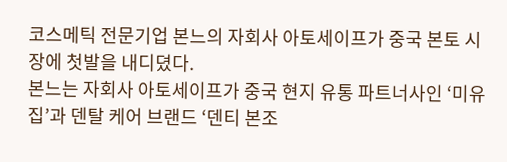코스메틱 전문기업 본느의 자회사 아토세이프가 중국 본토 시장에 첫발을 내디뎠다.
본느는 자회사 아토세이프가 중국 현지 유통 파트너사인 ‘미유집’과 덴탈 케어 브랜드 ‘덴티 본조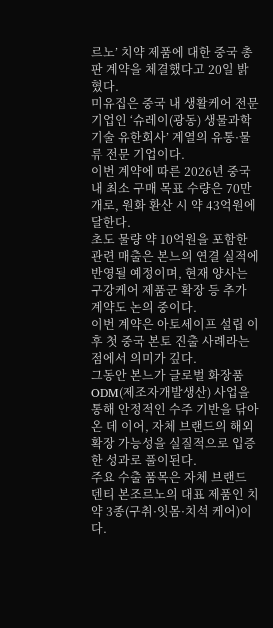르노’ 치약 제품에 대한 중국 총판 계약을 체결했다고 20일 밝혔다.
미유집은 중국 내 생활케어 전문 기업인 ‘슈레이(광동) 생물과학기술 유한회사’ 계열의 유통·물류 전문 기업이다.
이번 계약에 따른 2026년 중국 내 최소 구매 목표 수량은 70만개로, 원화 환산 시 약 43억원에 달한다.
초도 물량 약 10억원을 포함한 관련 매출은 본느의 연결 실적에 반영될 예정이며, 현재 양사는 구강케어 제품군 확장 등 추가 계약도 논의 중이다.
이번 계약은 아토세이프 설립 이후 첫 중국 본토 진출 사례라는 점에서 의미가 깊다.
그동안 본느가 글로벌 화장품 ODM(제조자개발생산) 사업을 통해 안정적인 수주 기반을 닦아온 데 이어, 자체 브랜드의 해외 확장 가능성을 실질적으로 입증한 성과로 풀이된다.
주요 수출 품목은 자체 브랜드 덴티 본조르노의 대표 제품인 치약 3종(구취·잇몸·치석 케어)이다.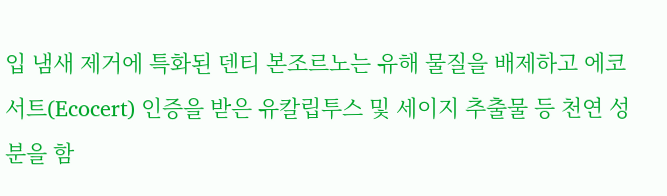입 냄새 제거에 특화된 덴티 본조르노는 유해 물질을 배제하고 에코서트(Ecocert) 인증을 받은 유칼립투스 및 세이지 추출물 등 천연 성분을 함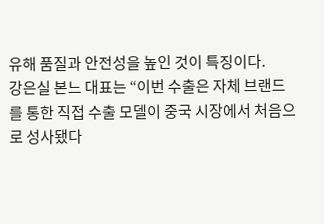유해 품질과 안전성을 높인 것이 특징이다.
강은실 본느 대표는 “이번 수출은 자체 브랜드를 통한 직접 수출 모델이 중국 시장에서 처음으로 성사됐다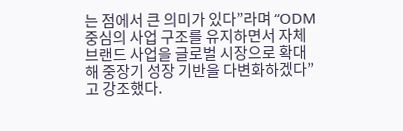는 점에서 큰 의미가 있다”라며 “ODM 중심의 사업 구조를 유지하면서 자체 브랜드 사업을 글로벌 시장으로 확대해 중장기 성장 기반을 다변화하겠다”고 강조했다.